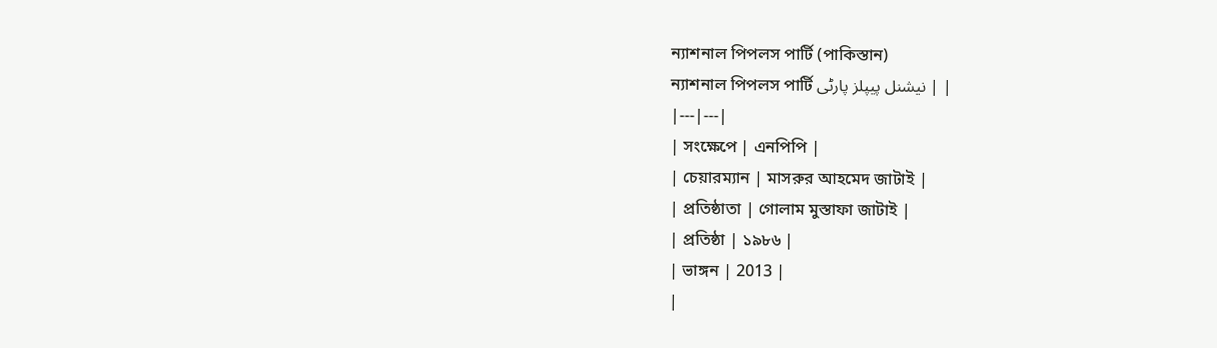ন্যাশনাল পিপলস পার্টি (পাকিস্তান)
ন্যাশনাল পিপলস পার্টি نیشنل پیپلز پارٹی | |
|---|---|
| সংক্ষেপে | এনপিপি |
| চেয়ারম্যান | মাসরুর আহমেদ জাটাই |
| প্রতিষ্ঠাতা | গোলাম মুস্তাফা জাটাই |
| প্রতিষ্ঠা | ১৯৮৬ |
| ভাঙ্গন | 2013 |
|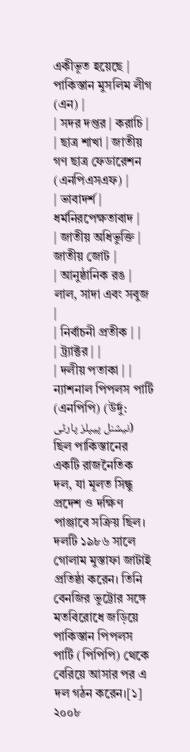একীভূত হয়েছে | পাকিস্তান মুসলিম লীগ (এন) |
| সদর দপ্তর | করাচি |
| ছাত্র শাখা | জাতীয় গণ ছাত্র ফেডারেশন (এনপিএসএফ) |
| ভাবাদর্শ | ধর্মনিরপেক্ষতাবাদ |
| জাতীয় অধিভুক্তি | জাতীয় জোট |
| আনুষ্ঠানিক রঙ | লাল, সাদা এবং সবুজ |
| নির্বাচনী প্রতীক | |
| ট্র্যাক্টর | |
| দলীয় পতাকা | |
ন্যাশনাল পিপলস পার্টি (এনপিপি) (উর্দু: نیشنل پیپلز پارٹی) ছিল পাকিস্তানের একটি রাজনৈতিক দল, যা মূলত সিন্ধু প্রদেশ ও দক্ষিণ পাঞ্জাবে সক্রিয় ছিল। দলটি ১৯৮৬ সালে গোলাম মুস্তাফা জাটাই প্রতিষ্ঠা করেন। তিনি বেনজির ভুট্টোর সঙ্গে মতবিরোধে জড়িয়ে পাকিস্তান পিপলস পার্টি (পিপিপি) থেকে বেরিয়ে আসার পর এ দল গঠন করেন।[১]
২০০৮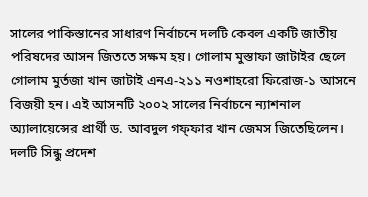সালের পাকিস্তানের সাধারণ নির্বাচনে দলটি কেবল একটি জাতীয় পরিষদের আসন জিততে সক্ষম হয়। গোলাম মুস্তাফা জাটাইর ছেলে গোলাম মুর্তজা খান জাটাই এনএ-২১১ নওশাহরো ফিরোজ-১ আসনে বিজয়ী হন। এই আসনটি ২০০২ সালের নির্বাচনে ন্যাশনাল অ্যালায়েন্সের প্রার্থী ড. আবদুল গফ্ফার খান জেমস জিতেছিলেন। দলটি সিন্ধু প্রদেশ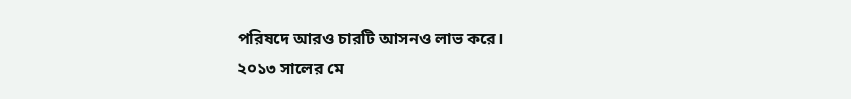পরিষদে আরও চারটি আসনও লাভ করে।
২০১৩ সালের মে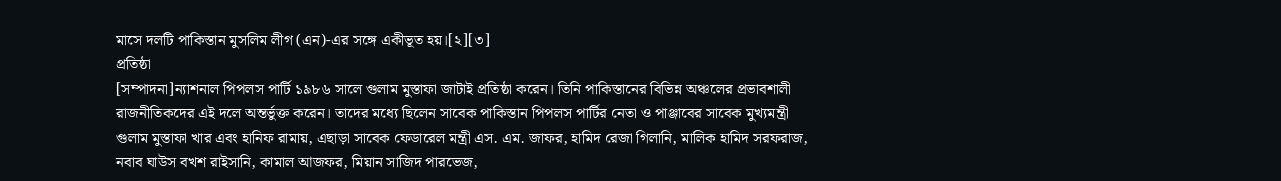মাসে দলটি পাকিস্তান মুসলিম লীগ (এন)-এর সঙ্গে একীভূত হয়।[২][৩]
প্রতিষ্ঠা
[সম্পাদনা]ন্যাশনাল পিপলস পার্টি ১৯৮৬ সালে গুলাম মুস্তাফা জাটাই প্রতিষ্ঠা করেন। তিনি পাকিস্তানের বিভিন্ন অঞ্চলের প্রভাবশালী রাজনীতিকদের এই দলে অন্তর্ভুক্ত করেন। তাদের মধ্যে ছিলেন সাবেক পাকিস্তান পিপলস পার্টির নেতা ও পাঞ্জাবের সাবেক মুখ্যমন্ত্রী গুলাম মুস্তাফা খার এবং হানিফ রামায়, এছাড়া সাবেক ফেডারেল মন্ত্রী এস. এম. জাফর, হামিদ রেজা গিলানি, মালিক হামিদ সরফরাজ, নবাব ঘাউস বখশ রাইসানি, কামাল আজফর, মিয়ান সাজিদ পারভেজ,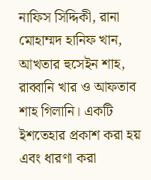নাফিস সিদ্দিকী, রানা মোহাম্মদ হানিফ খান, আখতার হুসেইন শাহ, রাব্বানি খার ও আফতাব শাহ গিলানি। একটি ইশতেহার প্রকাশ করা হয় এবং ধারণা করা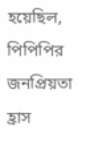হয়েছিল, পিপিপির জনপ্রিয়তা হ্রাস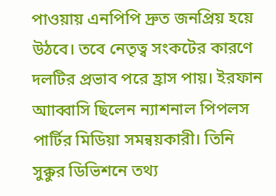পাওয়ায় এনপিপি দ্রুত জনপ্রিয় হয়ে উঠবে। তবে নেতৃত্ব সংকটের কারণে দলটির প্রভাব পরে হ্রাস পায়। ইরফান আাব্বাসি ছিলেন ন্যাশনাল পিপলস পার্টির মিডিয়া সমন্বয়কারী। তিনি সুক্কুর ডিভিশনে তথ্য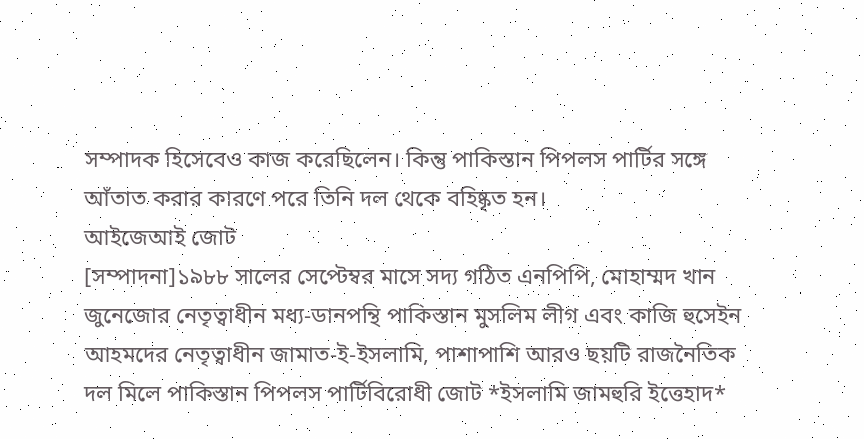সম্পাদক হিসেবেও কাজ করেছিলেন। কিন্তু পাকিস্তান পিপলস পার্টির সঙ্গে আঁতাত করার কারণে পরে তিনি দল থেকে বহিষ্কৃত হন।
আইজেআই জোট
[সম্পাদনা]১৯৮৮ সালের সেপ্টেম্বর মাসে সদ্য গঠিত এনপিপি, মোহাম্মদ খান জুনেজোর নেতৃত্বাধীন মধ্য-ডানপন্থি পাকিস্তান মুসলিম লীগ এবং কাজি হুসেইন আহমদের নেতৃত্বাধীন জামাত-ই-ইসলামি, পাশাপাশি আরও ছয়টি রাজনৈতিক দল মিলে পাকিস্তান পিপলস পার্টিবিরোধী জোট *ইসলামি জামহুরি ইত্তেহাদ*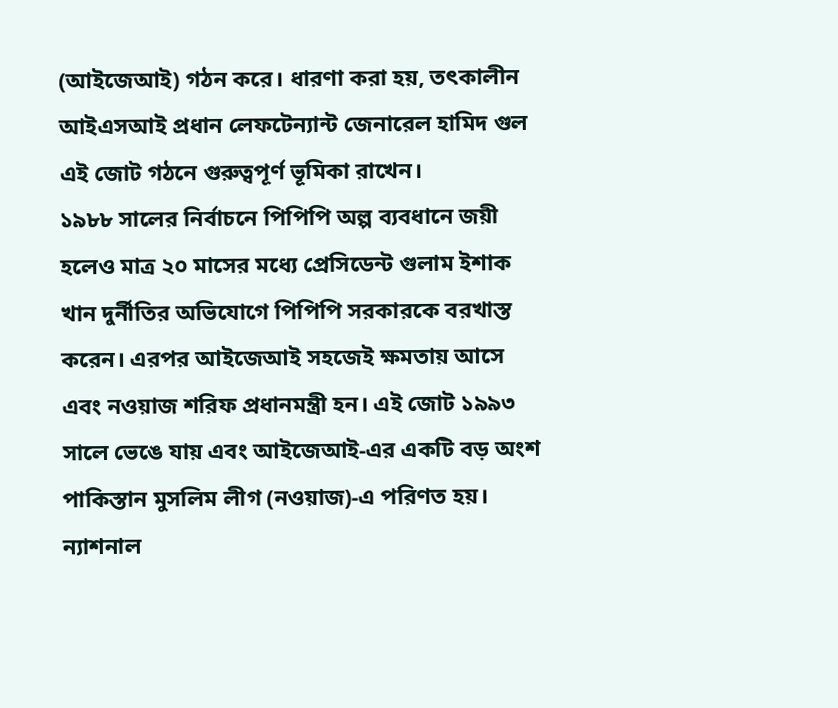(আইজেআই) গঠন করে। ধারণা করা হয়, তৎকালীন আইএসআই প্রধান লেফটেন্যান্ট জেনারেল হামিদ গুল এই জোট গঠনে গুরুত্বপূর্ণ ভূমিকা রাখেন।
১৯৮৮ সালের নির্বাচনে পিপিপি অল্প ব্যবধানে জয়ী হলেও মাত্র ২০ মাসের মধ্যে প্রেসিডেন্ট গুলাম ইশাক খান দুর্নীতির অভিযোগে পিপিপি সরকারকে বরখাস্ত করেন। এরপর আইজেআই সহজেই ক্ষমতায় আসে এবং নওয়াজ শরিফ প্রধানমন্ত্রী হন। এই জোট ১৯৯৩ সালে ভেঙে যায় এবং আইজেআই-এর একটি বড় অংশ পাকিস্তান মুসলিম লীগ (নওয়াজ)-এ পরিণত হয়।
ন্যাশনাল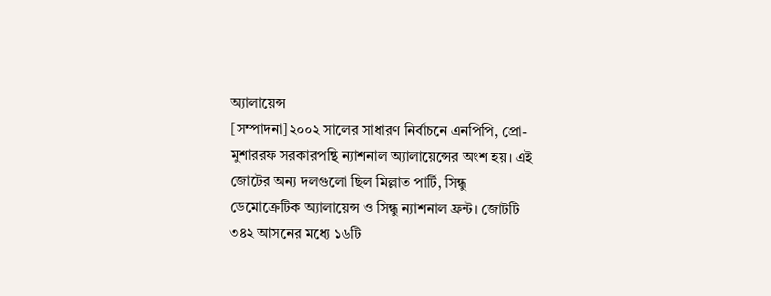অ্যালায়েন্স
[সম্পাদনা]২০০২ সালের সাধারণ নির্বাচনে এনপিপি, প্রো-মুশাররফ সরকারপন্থি ন্যাশনাল অ্যালায়েন্সের অংশ হয়। এই জোটের অন্য দলগুলো ছিল মিল্লাত পার্টি, সিন্ধু ডেমোক্রেটিক অ্যালায়েন্স ও সিন্ধু ন্যাশনাল ফ্রন্ট। জোটটি ৩৪২ আসনের মধ্যে ১৬টি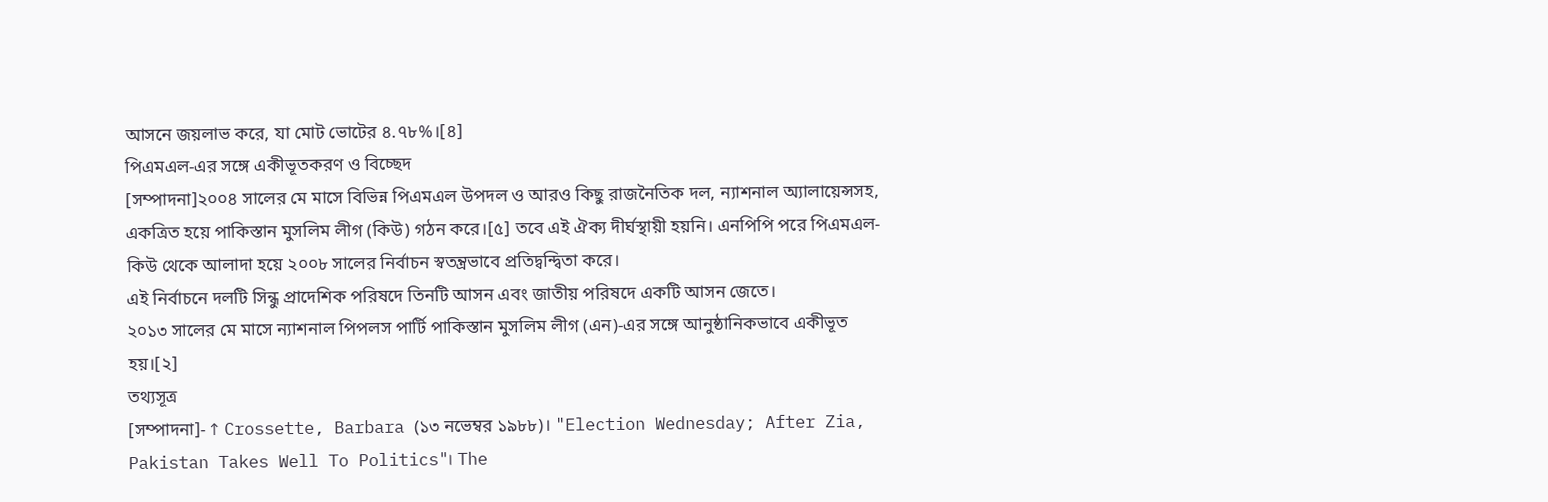আসনে জয়লাভ করে, যা মোট ভোটের ৪.৭৮%।[৪]
পিএমএল-এর সঙ্গে একীভূতকরণ ও বিচ্ছেদ
[সম্পাদনা]২০০৪ সালের মে মাসে বিভিন্ন পিএমএল উপদল ও আরও কিছু রাজনৈতিক দল, ন্যাশনাল অ্যালায়েন্সসহ, একত্রিত হয়ে পাকিস্তান মুসলিম লীগ (কিউ) গঠন করে।[৫] তবে এই ঐক্য দীর্ঘস্থায়ী হয়নি। এনপিপি পরে পিএমএল-কিউ থেকে আলাদা হয়ে ২০০৮ সালের নির্বাচন স্বতন্ত্রভাবে প্রতিদ্বন্দ্বিতা করে।
এই নির্বাচনে দলটি সিন্ধু প্রাদেশিক পরিষদে তিনটি আসন এবং জাতীয় পরিষদে একটি আসন জেতে।
২০১৩ সালের মে মাসে ন্যাশনাল পিপলস পার্টি পাকিস্তান মুসলিম লীগ (এন)-এর সঙ্গে আনুষ্ঠানিকভাবে একীভূত হয়।[২]
তথ্যসূত্র
[সম্পাদনা]- ↑ Crossette, Barbara (১৩ নভেম্বর ১৯৮৮)। "Election Wednesday; After Zia, Pakistan Takes Well To Politics"। The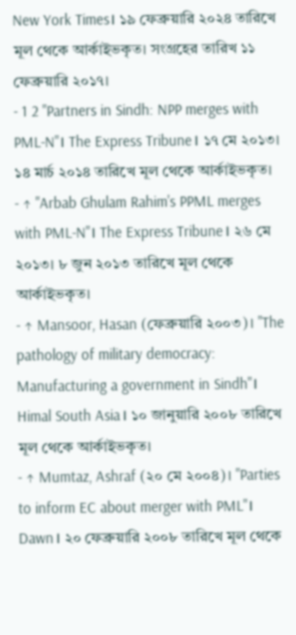New York Times। ১৯ ফেব্রুয়ারি ২০২৪ তারিখে মূল থেকে আর্কাইভকৃত। সংগ্রহের তারিখ ১১ ফেব্রুয়ারি ২০১৭।
- 1 2 "Partners in Sindh: NPP merges with PML-N"। The Express Tribune। ১৭ মে ২০১৩। ১৪ মার্চ ২০১৪ তারিখে মূল থেকে আর্কাইভকৃত।
- ↑ "Arbab Ghulam Rahim's PPML merges with PML-N"। The Express Tribune। ২৬ মে ২০১৩। ৮ জুন ২০১৩ তারিখে মূল থেকে আর্কাইভকৃত।
- ↑ Mansoor, Hasan (ফেব্রুয়ারি ২০০৩)। "The pathology of military democracy: Manufacturing a government in Sindh"। Himal South Asia। ১০ জানুয়ারি ২০০৮ তারিখে মূল থেকে আর্কাইভকৃত।
- ↑ Mumtaz, Ashraf (২০ মে ২০০৪)। "Parties to inform EC about merger with PML"। Dawn। ২০ ফেব্রুয়ারি ২০০৮ তারিখে মূল থেকে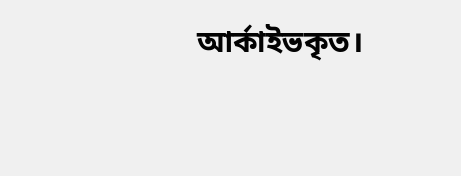আর্কাইভকৃত।